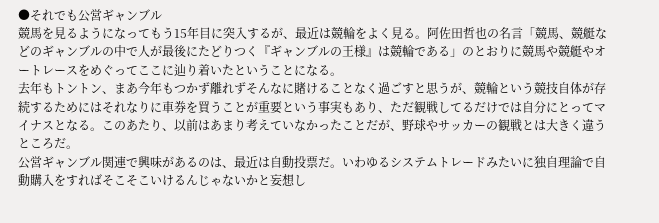●それでも公営ギャンブル
競馬を見るようになってもう15年目に突入するが、最近は競輪をよく見る。阿佐田哲也の名言「競馬、競艇などのギャンブルの中で人が最後にたどりつく『ギャンブルの王様』は競輪である」のとおりに競馬や競艇やオートレースをめぐってここに辿り着いたということになる。
去年もトントン、まあ今年もつかず離れずそんなに賭けることなく過ごすと思うが、競輪という競技自体が存続するためにはそれなりに車券を買うことが重要という事実もあり、ただ観戦してるだけでは自分にとってマイナスとなる。このあたり、以前はあまり考えていなかったことだが、野球やサッカーの観戦とは大きく違うところだ。
公営ギャンブル関連で興味があるのは、最近は自動投票だ。いわゆるシステムトレードみたいに独自理論で自動購入をすればそこそこいけるんじゃないかと妄想し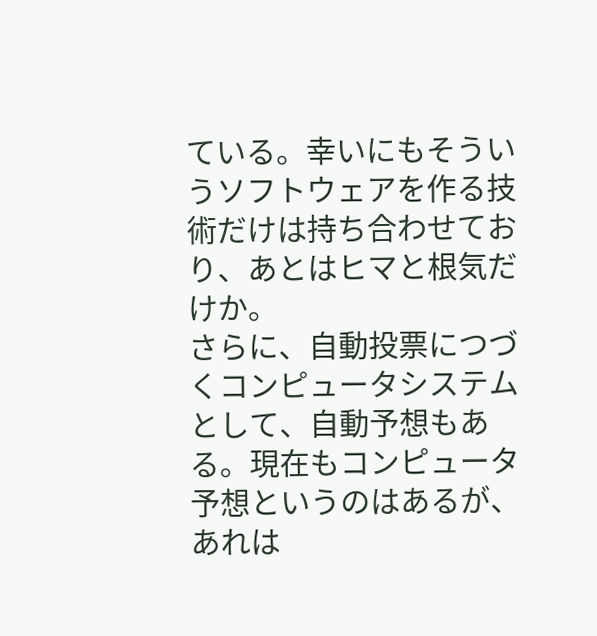ている。幸いにもそういうソフトウェアを作る技術だけは持ち合わせており、あとはヒマと根気だけか。
さらに、自動投票につづくコンピュータシステムとして、自動予想もある。現在もコンピュータ予想というのはあるが、あれは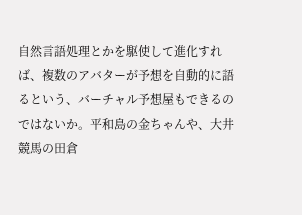自然言語処理とかを駆使して進化すれば、複数のアバターが予想を自動的に語るという、バーチャル予想屋もできるのではないか。平和島の金ちゃんや、大井競馬の田倉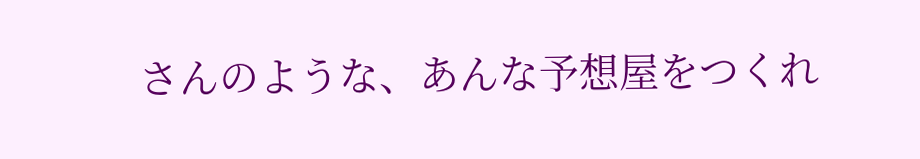さんのような、あんな予想屋をつくれ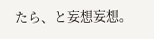たら、と妄想妄想。